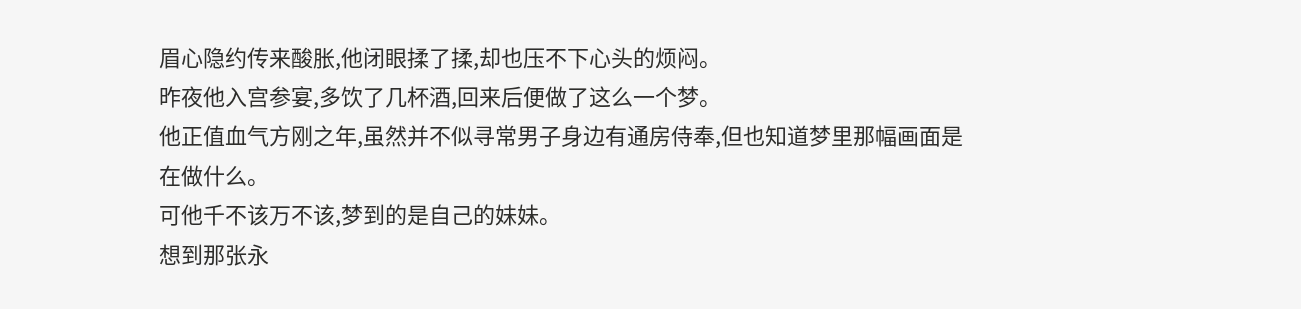眉心隐约传来酸胀,他闭眼揉了揉,却也压不下心头的烦闷。
昨夜他入宫参宴,多饮了几杯酒,回来后便做了这么一个梦。
他正值血气方刚之年,虽然并不似寻常男子身边有通房侍奉,但也知道梦里那幅画面是在做什么。
可他千不该万不该,梦到的是自己的妹妹。
想到那张永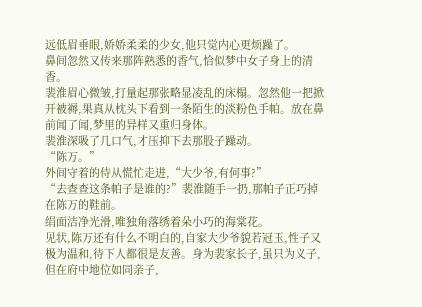远低眉垂眼,娇娇柔柔的少女,他只觉内心更烦躁了。
鼻间忽然又传来那阵熟悉的香气,恰似梦中女子身上的清香。
裴淮眉心微皱,打量起那张略显凌乱的床榻。忽然他一把掀开被褥,果真从枕头下看到一条陌生的淡粉色手帕。放在鼻前闻了闻,梦里的异样又重归身体。
裴淮深吸了几口气,才压抑下去那股子躁动。
“陈万。”
外间守着的侍从慌忙走进,“大少爷,有何事?”
“去查查这条帕子是谁的?”裴淮随手一扔,那帕子正巧掉在陈万的鞋前。
绢面洁净光滑,唯独角落绣着朵小巧的海棠花。
见状,陈万还有什么不明白的,自家大少爷貌若冠玉,性子又极为温和,待下人都很是友善。身为裴家长子,虽只为义子,但在府中地位如同亲子,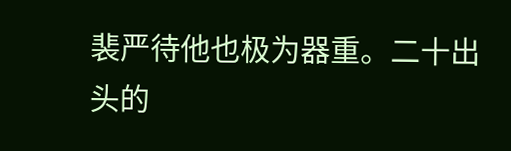裴严待他也极为器重。二十出头的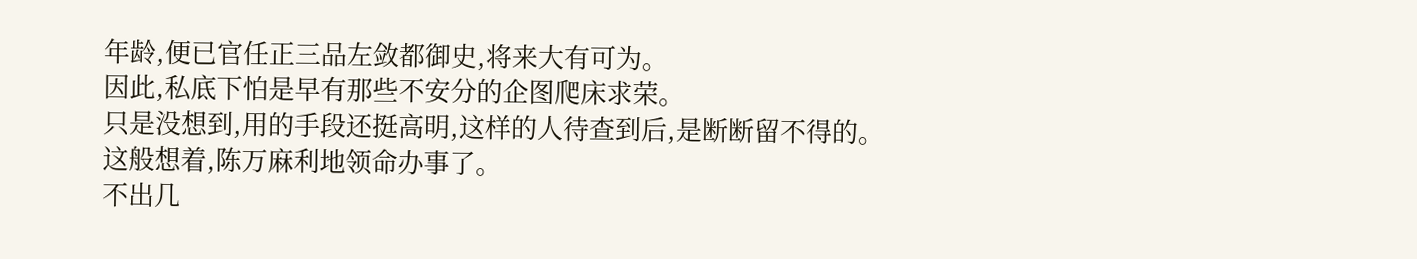年龄,便已官任正三品左敛都御史,将来大有可为。
因此,私底下怕是早有那些不安分的企图爬床求荣。
只是没想到,用的手段还挺高明,这样的人待查到后,是断断留不得的。
这般想着,陈万麻利地领命办事了。
不出几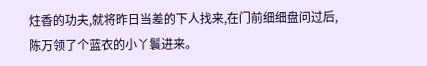炷香的功夫,就将昨日当差的下人找来,在门前细细盘问过后,陈万领了个蓝衣的小丫鬟进来。